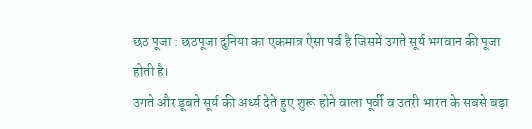छठ पूजा : छठपूजा दुनिया का एकमात्र ऐसा पर्व है जिसमें उगते सूर्य भगवान की पूजा होती है।
उगते और डूबते सूर्य की अर्ध्य देते हुए शुरू होने वाला पूर्वी व उतरी भारत के सबसे बड़ा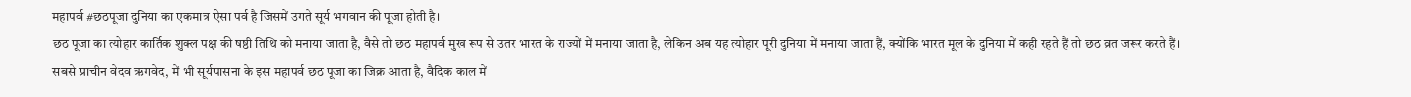महापर्व #छठपूजा दुनिया का एकमात्र ऐसा पर्व है जिसमें उगते सूर्य भगवान की पूजा होती है।
छठ पूजा का त्योहार कार्तिक शुक्ल पक्ष की षष्ठी तिथि को मनाया जाता है, वैसे तो छठ महापर्व मुख रूप से उतर भारत के राज्यों में मनाया जाता है, लेकिन अब यह त्योहार पूरी दुनिया में मनाया जाता हैं, क्योंकि भारत मूल के दुनिया में कही रहते हैं तो छठ व्रत जरूर करते हैं।
सबसे प्राचीन वेदव ऋगवेद, में भी सूर्यपासना के इस महापर्व छठ पूजा का जिक्र आता है, वैदिक काल में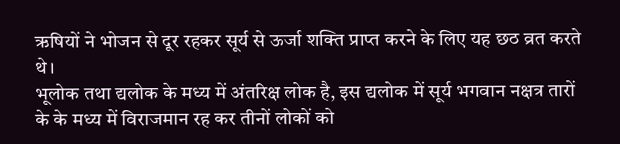ऋषियों ने भोजन से दूर रहकर सूर्य से ऊर्जा शक्ति प्राप्त करने के लिए यह छठ व्रत करते थे।
भूलोक तथा द्यलोक के मध्य में अंतरिक्ष लोक है, इस द्यलोक में सूर्य भगवान नक्षत्र तारों के के मध्य में विराजमान रह कर तीनों लोकों को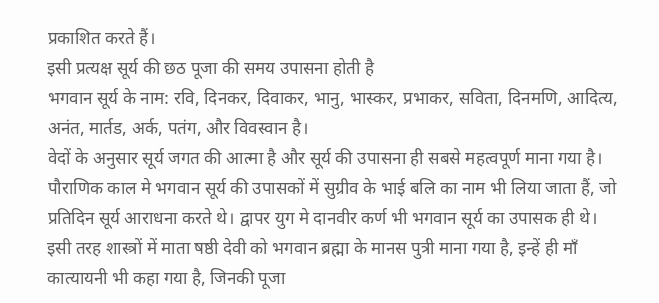प्रकाशित करते हैं।
इसी प्रत्यक्ष सूर्य की छठ पूजा की समय उपासना होती है
भगवान सूर्य के नाम: रवि, दिनकर, दिवाकर, भानु, भास्कर, प्रभाकर, सविता, दिनमणि, आदित्य, अनंत, मार्तड, अर्क, पतंग, और विवस्वान है।
वेदों के अनुसार सूर्य जगत की आत्मा है और सूर्य की उपासना ही सबसे महत्वपूर्ण माना गया है।
पौराणिक काल मे भगवान सूर्य की उपासकों में सुग्रीव के भाई बलि का नाम भी लिया जाता हैं, जो प्रतिदिन सूर्य आराधना करते थे। द्वापर युग मे दानवीर कर्ण भी भगवान सूर्य का उपासक ही थे।
इसी तरह शास्त्रों में माता षष्ठी देवी को भगवान ब्रह्मा के मानस पुत्री माना गया है, इन्हें ही माँ कात्यायनी भी कहा गया है, जिनकी पूजा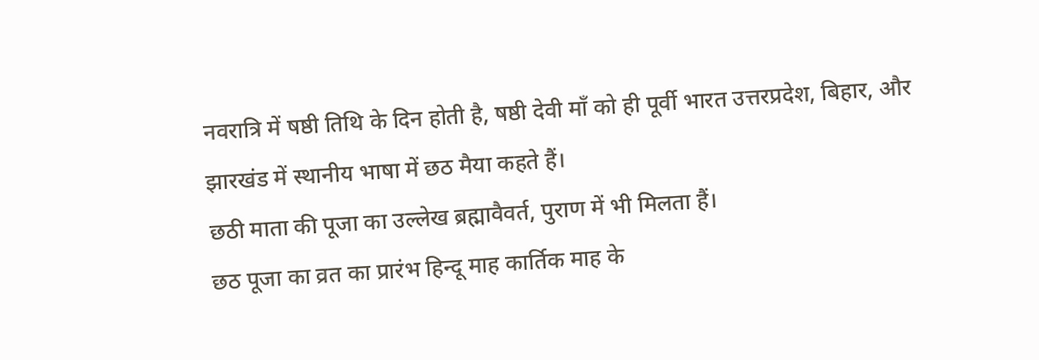नवरात्रि में षष्ठी तिथि के दिन होती है, षष्ठी देवी माँ को ही पूर्वी भारत उत्तरप्रदेश, बिहार, और झारखंड में स्थानीय भाषा में छठ मैया कहते हैं।
छठी माता की पूजा का उल्लेख ब्रह्मावैवर्त, पुराण में भी मिलता हैं।
छठ पूजा का व्रत का प्रारंभ हिन्दू माह कार्तिक माह के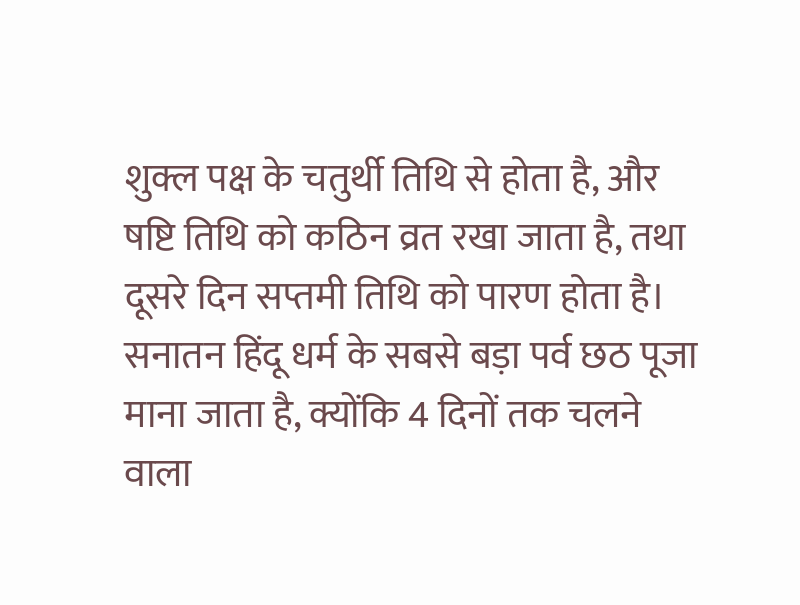शुक्ल पक्ष के चतुर्थी तिथि से होता है, और षष्टि तिथि को कठिन व्रत रखा जाता है, तथा दूसरे दिन सप्तमी तिथि को पारण होता है। सनातन हिंदू धर्म के सबसे बड़ा पर्व छठ पूजा माना जाता है, क्योंकि 4 दिनों तक चलने वाला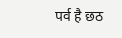पर्व है छठ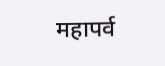महापर्व